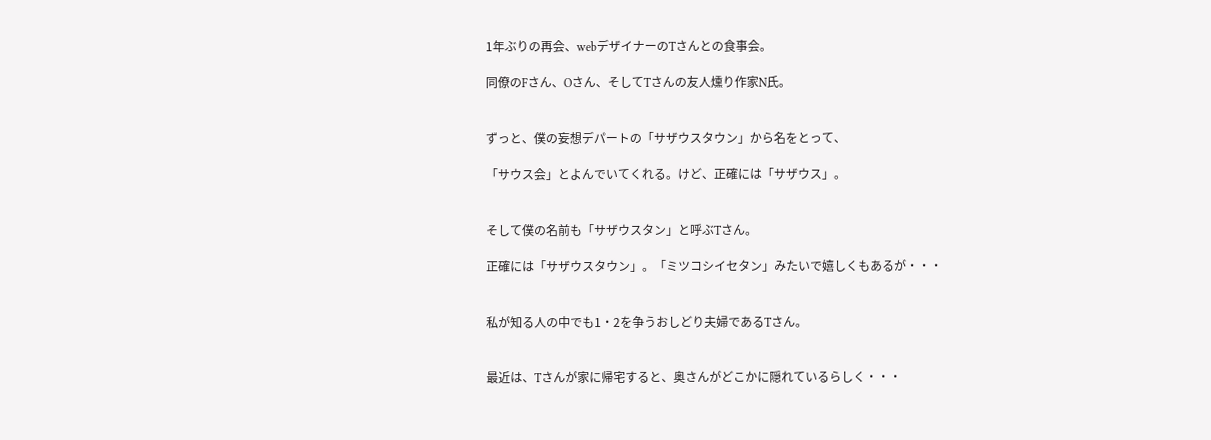1年ぶりの再会、webデザイナーのTさんとの食事会。

同僚のFさん、Oさん、そしてTさんの友人燻り作家N氏。


ずっと、僕の妄想デパートの「サザウスタウン」から名をとって、

「サウス会」とよんでいてくれる。けど、正確には「サザウス」。


そして僕の名前も「サザウスタン」と呼ぶTさん。

正確には「サザウスタウン」。「ミツコシイセタン」みたいで嬉しくもあるが・・・


私が知る人の中でも1・2を争うおしどり夫婦であるTさん。


最近は、Tさんが家に帰宅すると、奥さんがどこかに隠れているらしく・・・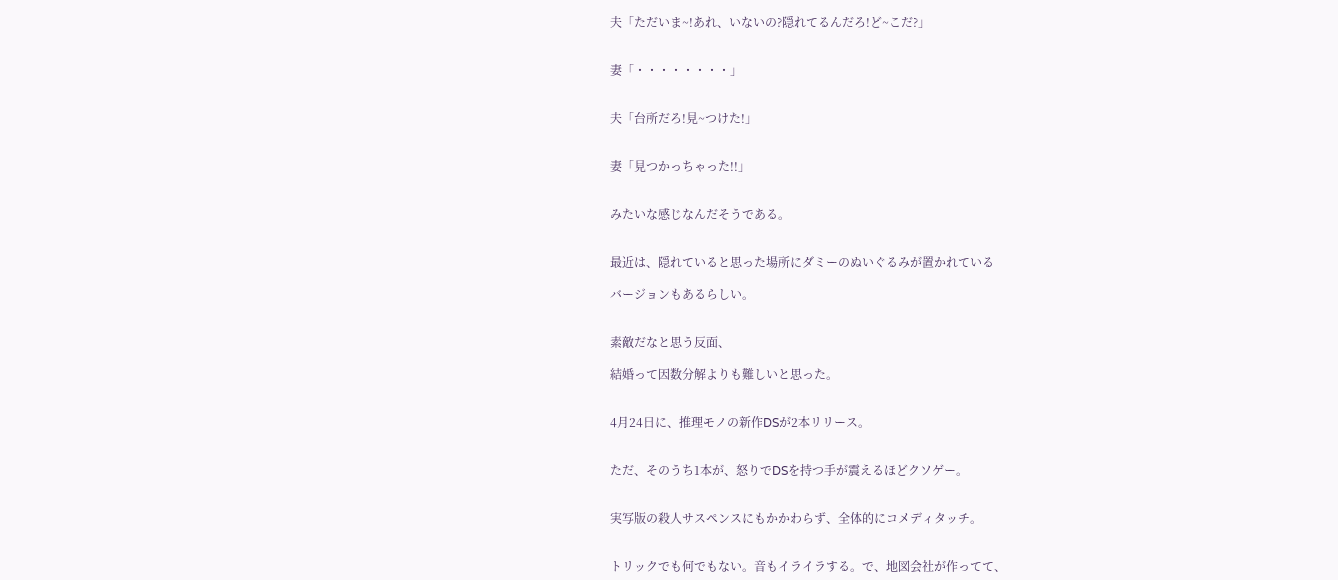夫「ただいま~!あれ、いないの?隠れてるんだろ!ど~こだ?」


妻「・・・・・・・・」


夫「台所だろ!見~つけた!」


妻「見つかっちゃった!!」


みたいな感じなんだそうである。


最近は、隠れていると思った場所にダミーのぬいぐるみが置かれている

バージョンもあるらしい。


素敵だなと思う反面、

結婚って因数分解よりも難しいと思った。


4月24日に、推理モノの新作DSが2本リリース。


ただ、そのうち1本が、怒りでDSを持つ手が震えるほどクソゲー。


実写版の殺人サスペンスにもかかわらず、全体的にコメディタッチ。


トリックでも何でもない。音もイライラする。で、地図会社が作ってて、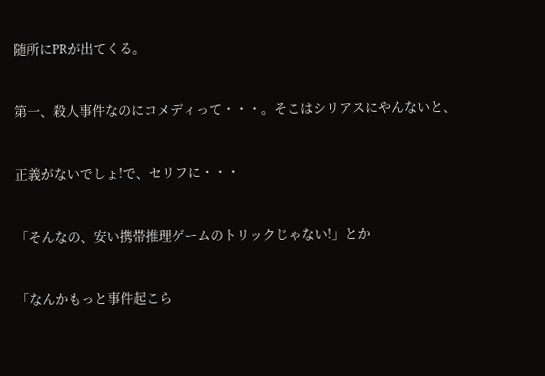随所にPRが出てくる。


第一、殺人事件なのにコメディって・・・。そこはシリアスにやんないと、


正義がないでしょ!で、セリフに・・・


「そんなの、安い携帯推理ゲームのトリックじゃない!」とか


「なんかもっと事件起こら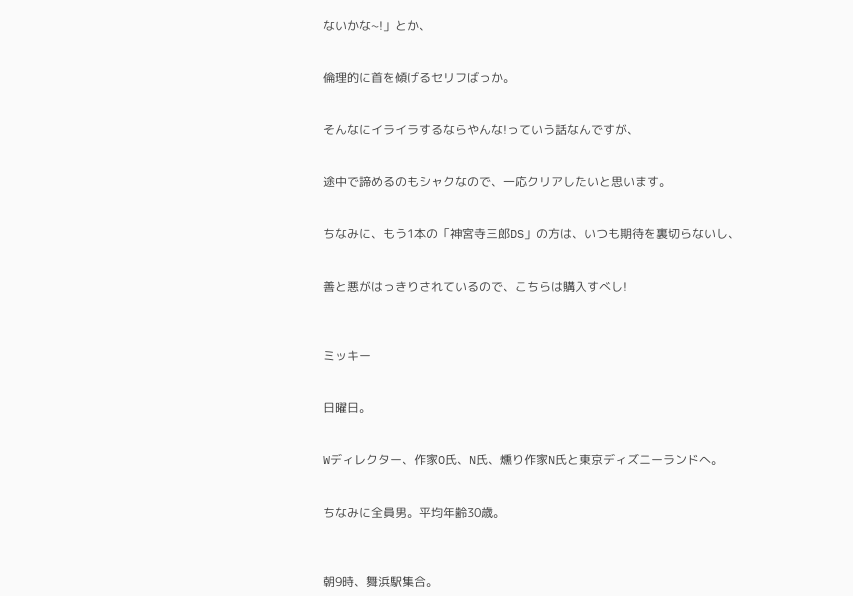ないかな~!」とか、


倫理的に首を傾げるセリフばっか。


そんなにイライラするならやんな!っていう話なんですが、


途中で諦めるのもシャクなので、一応クリアしたいと思います。


ちなみに、もう1本の「神宮寺三郎DS」の方は、いつも期待を裏切らないし、


善と悪がはっきりされているので、こちらは購入すべし!



ミッキー


日曜日。


Wディレクター、作家O氏、N氏、燻り作家N氏と東京ディズニーランドへ。


ちなみに全員男。平均年齢30歳。



朝9時、舞浜駅集合。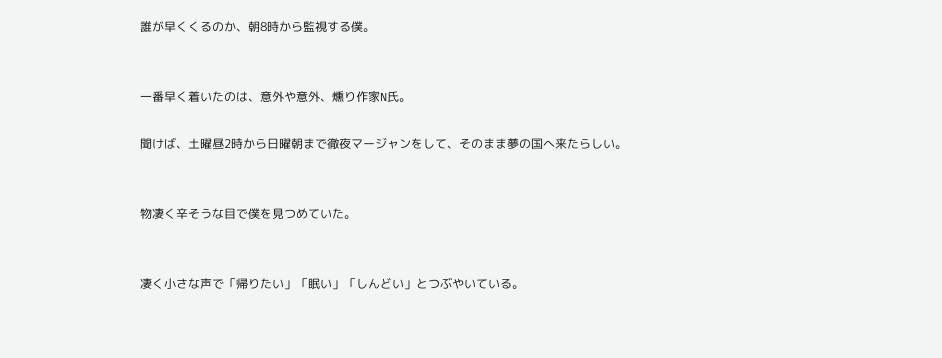誰が早くくるのか、朝8時から監視する僕。


一番早く着いたのは、意外や意外、燻り作家N氏。

聞けば、土曜昼2時から日曜朝まで徹夜マージャンをして、そのまま夢の国へ来たらしい。


物凄く辛そうな目で僕を見つめていた。


凄く小さな声で「帰りたい」「眠い」「しんどい」とつぶやいている。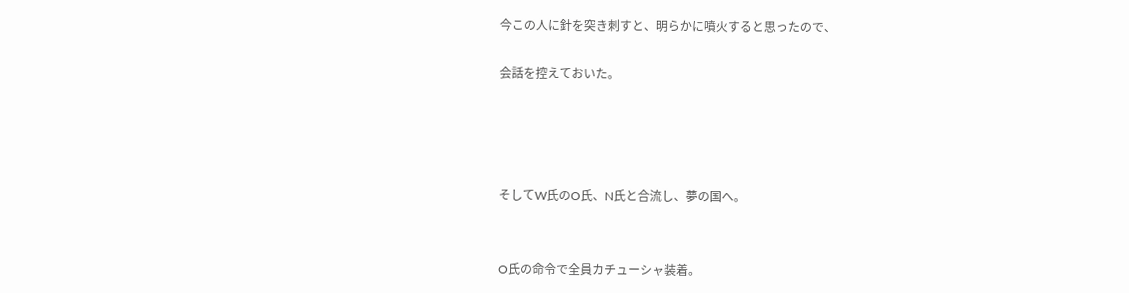今この人に針を突き刺すと、明らかに噴火すると思ったので、

会話を控えておいた。




そしてW氏のO氏、N氏と合流し、夢の国へ。


O氏の命令で全員カチューシャ装着。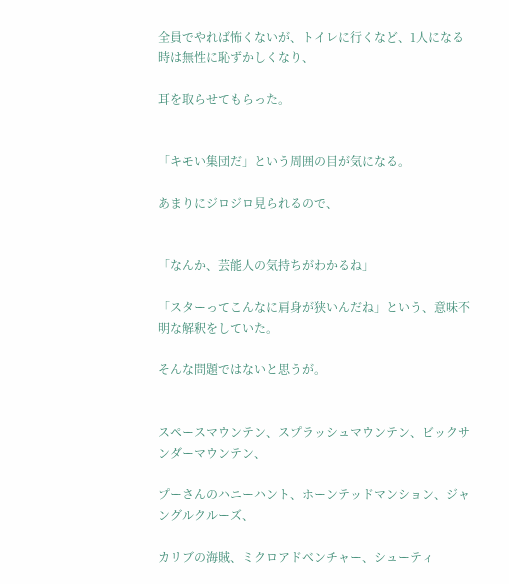全員でやれば怖くないが、トイレに行くなど、1人になる時は無性に恥ずかしくなり、

耳を取らせてもらった。


「キモい集団だ」という周囲の目が気になる。

あまりにジロジロ見られるので、


「なんか、芸能人の気持ちがわかるね」

「スターってこんなに肩身が狭いんだね」という、意味不明な解釈をしていた。

そんな問題ではないと思うが。


スペースマウンテン、スプラッシュマウンテン、ビックサンダーマウンテン、

プーさんのハニーハント、ホーンテッドマンション、ジャングルクルーズ、

カリブの海賊、ミクロアドベンチャー、シューティ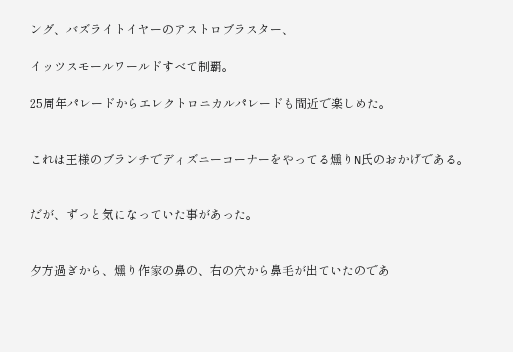ング、バズライトイヤーのアストロブラスター、

イッツスモールワールドすべて制覇。

25周年パレードからエレクトロニカルパレードも間近で楽しめた。


これは王様のブランチでディズニーコーナーをやってる燻りN氏のおかげである。


だが、ずっと気になっていた事があった。


夕方過ぎから、燻り作家の鼻の、右の穴から鼻毛が出ていたのであ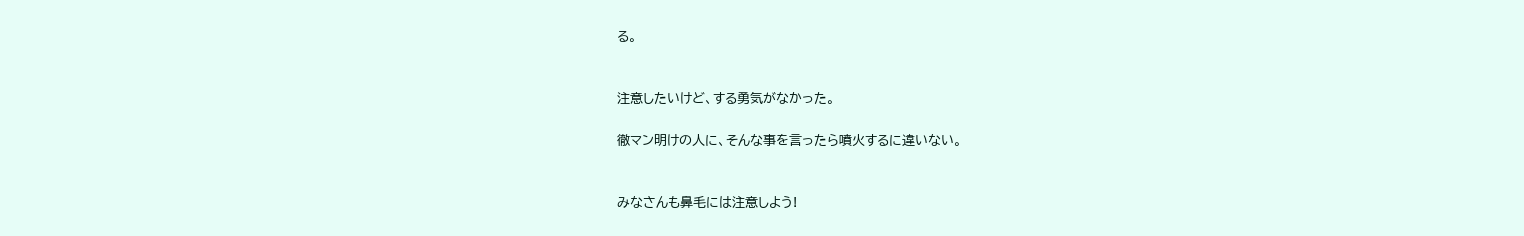る。


注意したいけど、する勇気がなかった。

徹マン明けの人に、そんな事を言ったら噴火するに違いない。


みなさんも鼻毛には注意しよう!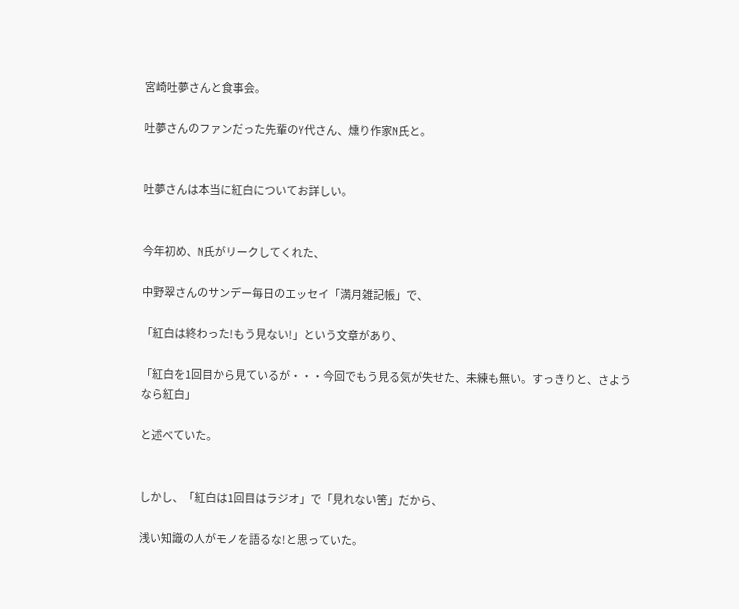宮崎吐夢さんと食事会。

吐夢さんのファンだった先輩のY代さん、燻り作家N氏と。


吐夢さんは本当に紅白についてお詳しい。


今年初め、N氏がリークしてくれた、

中野翠さんのサンデー毎日のエッセイ「満月雑記帳」で、

「紅白は終わった!もう見ない!」という文章があり、

「紅白を1回目から見ているが・・・今回でもう見る気が失せた、未練も無い。すっきりと、さようなら紅白」

と述べていた。


しかし、「紅白は1回目はラジオ」で「見れない筈」だから、

浅い知識の人がモノを語るな!と思っていた。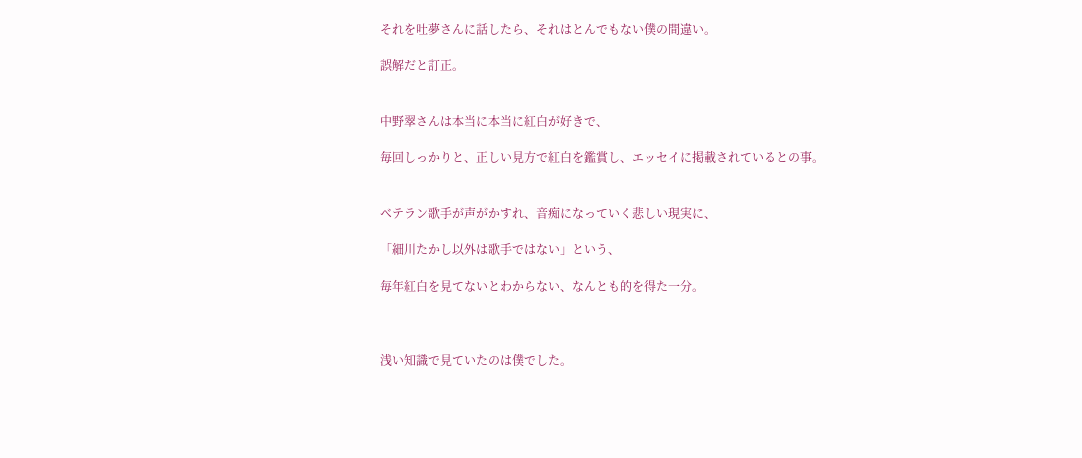それを吐夢さんに話したら、それはとんでもない僕の間違い。

誤解だと訂正。


中野翠さんは本当に本当に紅白が好きで、

毎回しっかりと、正しい見方で紅白を鑑賞し、エッセイに掲載されているとの事。


ベテラン歌手が声がかすれ、音痴になっていく悲しい現実に、

「細川たかし以外は歌手ではない」という、

毎年紅白を見てないとわからない、なんとも的を得た一分。



浅い知識で見ていたのは僕でした。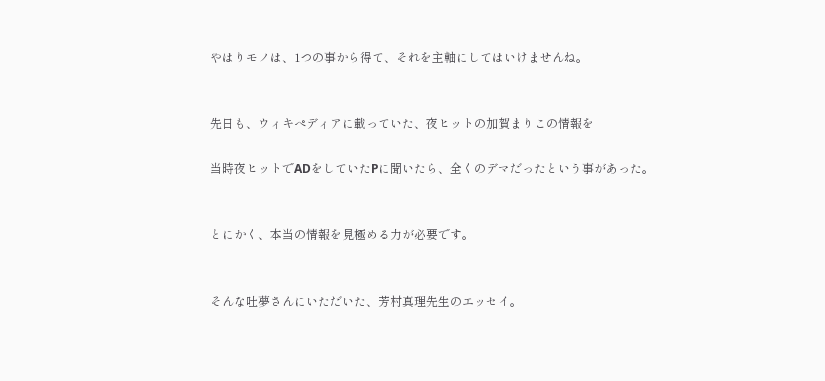やはりモノは、1つの事から得て、それを主軸にしてはいけませんね。


先日も、ウィキぺディアに載っていた、夜ヒットの加賀まりこの情報を

当時夜ヒットでADをしていたPに聞いたら、全くのデマだったという事があった。


とにかく、本当の情報を見極める力が必要です。


そんな吐夢さんにいただいた、芳村真理先生のエッセイ。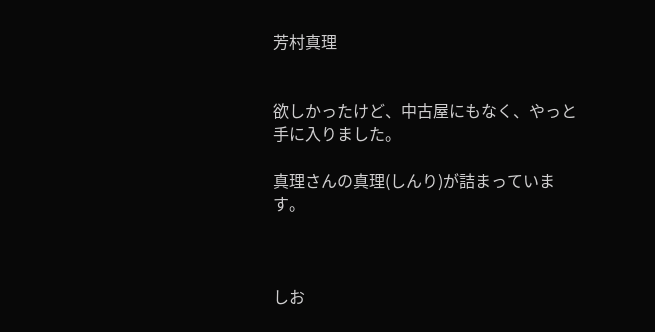芳村真理


欲しかったけど、中古屋にもなく、やっと手に入りました。

真理さんの真理(しんり)が詰まっています。



しお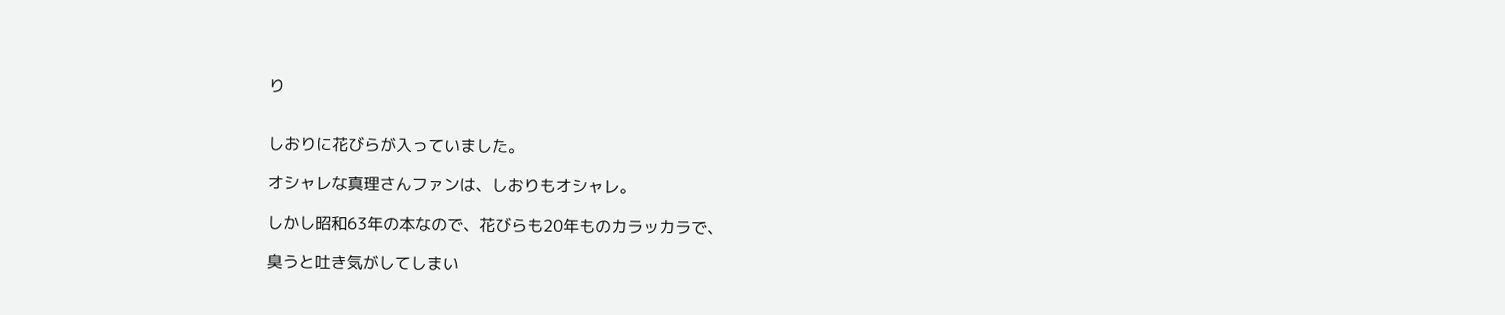り


しおりに花びらが入っていました。

オシャレな真理さんファンは、しおりもオシャレ。

しかし昭和63年の本なので、花びらも20年ものカラッカラで、

臭うと吐き気がしてしまい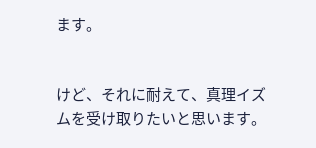ます。


けど、それに耐えて、真理イズムを受け取りたいと思います。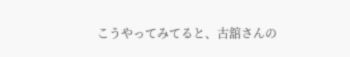こうやってみてると、古舘さんの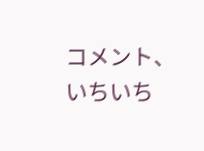コメント、いちいち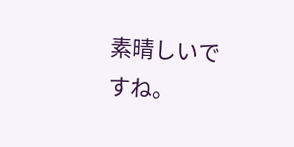素晴しいですね。